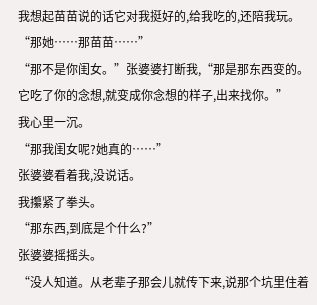我想起苗苗说的话它对我挺好的,给我吃的,还陪我玩。
“那她……那苗苗……”
“那不是你闺女。”张婆婆打断我,“那是那东西变的。它吃了你的念想,就变成你念想的样子,出来找你。”
我心里一沉。
“那我闺女呢?她真的……”
张婆婆看着我,没说话。
我攥紧了拳头。
“那东西,到底是个什么?”
张婆婆摇摇头。
“没人知道。从老辈子那会儿就传下来,说那个坑里住着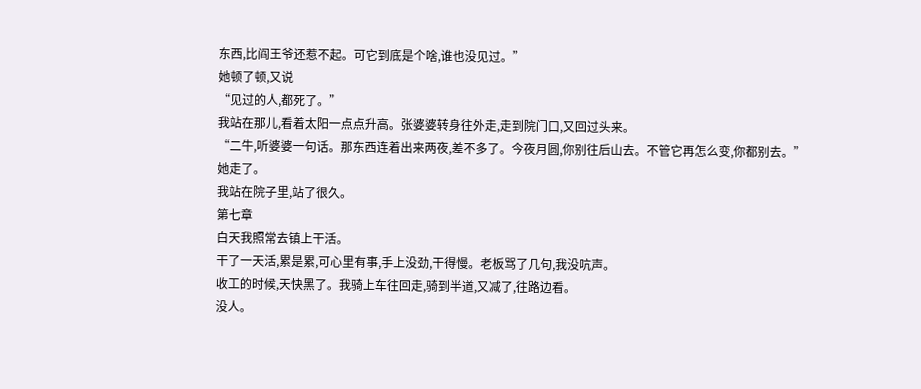东西,比阎王爷还惹不起。可它到底是个啥,谁也没见过。”
她顿了顿,又说
“见过的人,都死了。”
我站在那儿,看着太阳一点点升高。张婆婆转身往外走,走到院门口,又回过头来。
“二牛,听婆婆一句话。那东西连着出来两夜,差不多了。今夜月圆,你别往后山去。不管它再怎么变,你都别去。”
她走了。
我站在院子里,站了很久。
第七章
白天我照常去镇上干活。
干了一天活,累是累,可心里有事,手上没劲,干得慢。老板骂了几句,我没吭声。
收工的时候,天快黑了。我骑上车往回走,骑到半道,又减了,往路边看。
没人。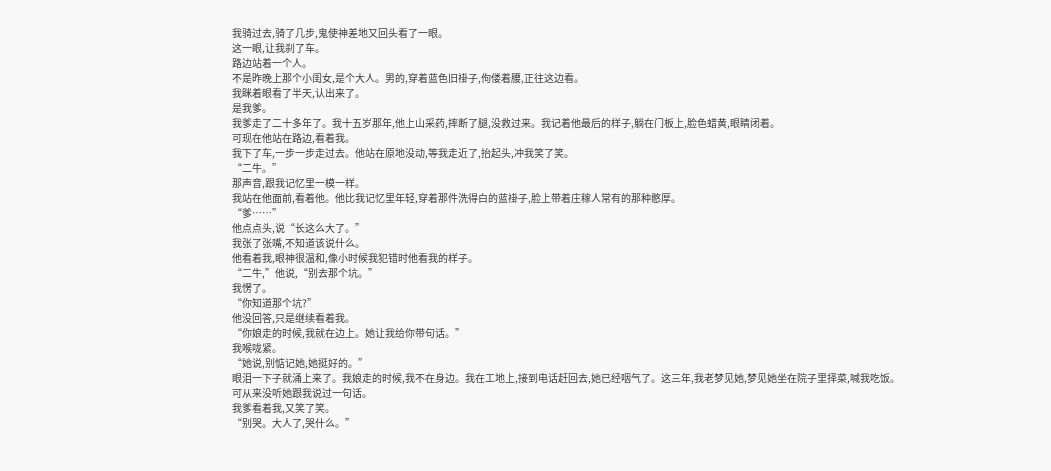我骑过去,骑了几步,鬼使神差地又回头看了一眼。
这一眼,让我刹了车。
路边站着一个人。
不是昨晚上那个小闺女,是个大人。男的,穿着蓝色旧褂子,佝偻着腰,正往这边看。
我眯着眼看了半天,认出来了。
是我爹。
我爹走了二十多年了。我十五岁那年,他上山采药,摔断了腿,没救过来。我记着他最后的样子,躺在门板上,脸色蜡黄,眼睛闭着。
可现在他站在路边,看着我。
我下了车,一步一步走过去。他站在原地没动,等我走近了,抬起头,冲我笑了笑。
“二牛。”
那声音,跟我记忆里一模一样。
我站在他面前,看着他。他比我记忆里年轻,穿着那件洗得白的蓝褂子,脸上带着庄稼人常有的那种憨厚。
“爹……”
他点点头,说“长这么大了。”
我张了张嘴,不知道该说什么。
他看着我,眼神很温和,像小时候我犯错时他看我的样子。
“二牛,”他说,“别去那个坑。”
我愣了。
“你知道那个坑?”
他没回答,只是继续看着我。
“你娘走的时候,我就在边上。她让我给你带句话。”
我喉咙紧。
“她说,别惦记她,她挺好的。”
眼泪一下子就涌上来了。我娘走的时候,我不在身边。我在工地上,接到电话赶回去,她已经咽气了。这三年,我老梦见她,梦见她坐在院子里择菜,喊我吃饭。
可从来没听她跟我说过一句话。
我爹看着我,又笑了笑。
“别哭。大人了,哭什么。”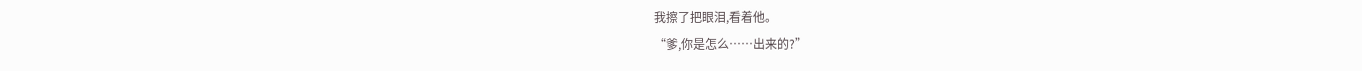我擦了把眼泪,看着他。
“爹,你是怎么……出来的?”